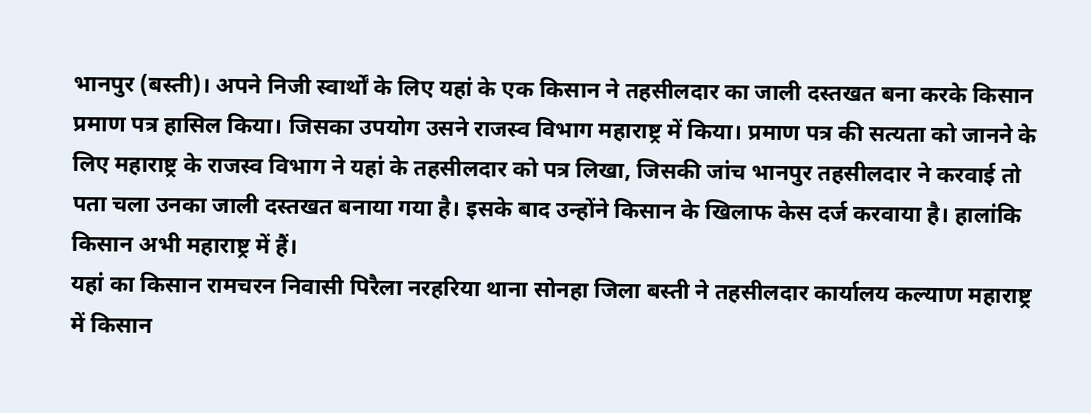भानपुर (बस्ती)। अपने निजी स्वार्थों के लिए यहां के एक किसान ने तहसीलदार का जाली दस्तखत बना करके किसान प्रमाण पत्र हासिल किया। जिसका उपयोग उसने राजस्व विभाग महाराष्ट्र में किया। प्रमाण पत्र की सत्यता को जानने के लिए महाराष्ट्र के राजस्व विभाग ने यहां के तहसीलदार को पत्र लिखा, जिसकी जांच भानपुर तहसीलदार ने करवाई तो पता चला उनका जाली दस्तखत बनाया गया है। इसके बाद उन्होंने किसान के खिलाफ केस दर्ज करवाया है। हालांकि किसान अभी महाराष्ट्र में हैं।
यहां का किसान रामचरन निवासी पिरैला नरहरिया थाना सोनहा जिला बस्ती ने तहसीलदार कार्यालय कल्याण महाराष्ट्र में किसान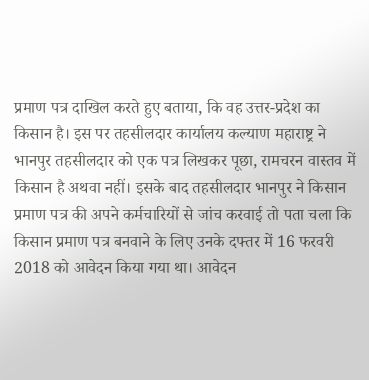प्रमाण पत्र दाखिल करते हुए बताया, कि वह उत्तर-प्रदेश का किसान है। इस पर तहसीलदार कार्यालय कल्याण महाराष्ट्र ने भानपुर तहसीलदार को एक पत्र लिखकर पूछा, रामचरन वास्तव में किसान है अथवा नहीं। इसके बाद तहसीलदार भानपुर ने किसान प्रमाण पत्र की अपने कर्मचारियों से जांच करवाई तो पता चला कि किसान प्रमाण पत्र बनवाने के लिए उनके दफ्तर में 16 फरवरी 2018 को आवेदन किया गया था। आवेदन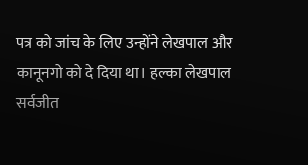पत्र को जांच के लिए उन्होंने लेखपाल और कानूनगो को दे दिया था। हल्का लेखपाल सर्वजीत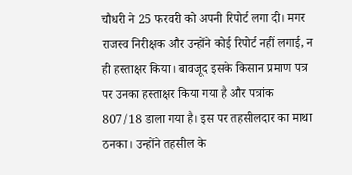चौधरी ने 25 फरवरी को अपनी रिपोर्ट लगा दी। मगर राजस्व निरीक्षक और उन्होंने कोई रिपोर्ट नहीं लगाई, न ही हस्ताक्षर किया। बावजूद इसके किसान प्रमाण पत्र पर उनका हस्ताक्षर किया गया है और पत्रांक 807/18 डाला गया है। इस पर तहसीलदार का माथा ठनका। उन्होंने तहसील के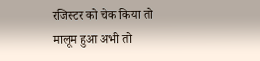रजिस्टर को चेक किया तो मालूम हुआ अभी तो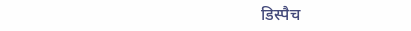डिस्पैच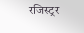रजिस्ट्रर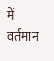में वर्तमान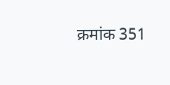क्रमांक 351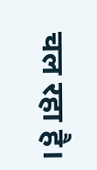चल रहा है।